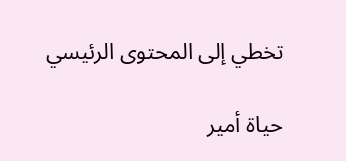تخطي إلى المحتوى الرئيسي

حياة أمير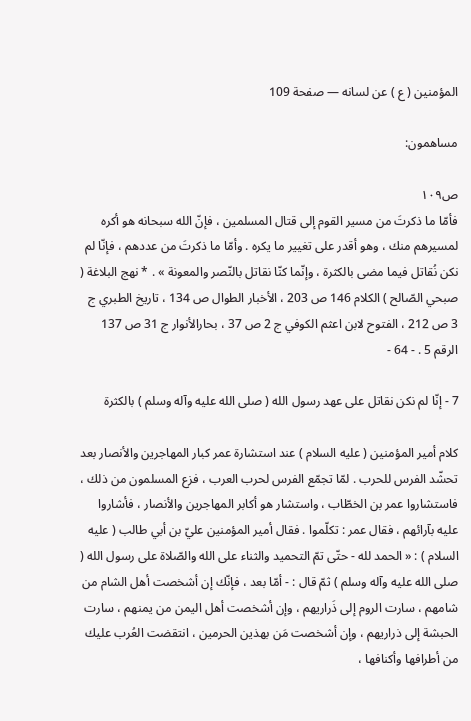المؤمنين ( ع ) عن لسانه — صفحة 109

مساهمون:

ص١٠٩
فأمّا ما ذكرتَ من مسير القوم إلى قتال المسلمين ، فإنّ الله سبحانه هو أكره لمسيرهم منك ، وهو أقدر على تغيير ما يكره . وأمّا ما ذكرتَ من عددهم ، فإنّا لم نكن نُقاتل فيما مضى بالكثرة ، وإنّما كنّا نقاتل بالنّصر والمعونة » . * نهج البلاغة ( صبحي الصّالح ) الكلام 146 ص 203 ، الأخبار الطوال ص 134 ، تاريخ الطبري ج 3 ص 212 ، الفتوح لابن اعثم الكوفي ج 2 ص 37 ، بحارالأنوار ج 31 ص 137 الرقم 5 . - 64 -

7 - إنّا لم نكن نقاتل على عهد رسول الله ( صلى الله عليه وآله وسلم ) بالكثرة

كلام أمير المؤمنين ( عليه السلام ) عند استشارة عمر كبار المهاجرين والأنصار بعد تحشّد الفرس للحرب . لمّا تجمّع الفرس لحرب العرب ، فزع المسلمون من ذلك ، فاستشاروا عمر بن الخطّاب ، واستشار هو أكابر المهاجرين والأنصار ، فأشاروا عليه بآرائهم ، فقال عمر : تكلّموا . فقال أمير المؤمنين عليّ بن أبي طالب ( عليه السلام ) : « الحمد لله - حتّى تمّ التحميد والثناء على الله والصّلاة على رسول الله ( صلى الله عليه وآله وسلم ) ثمّ قال : - أمّا بعد ، فإنّك إن أشخصت أهل الشام من شامهم ، سارت الروم إلى ذَراريهم ، وإن أشخصت أهل اليمن من يمنهم ، سارت الحبشة إلى ذراريهم ، وإن أشخصت مَن بهذين الحرمين ، انتقضت العُرب عليك من أطرافها وأكنافها ،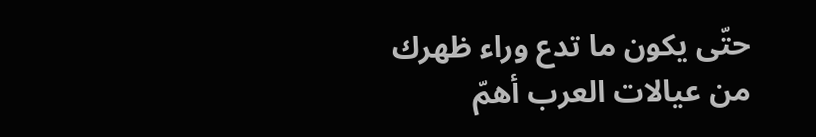حتّى يكون ما تدع وراء ظهرك من عيالات العرب أهمّ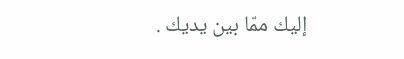إليك ممّا بين يديك .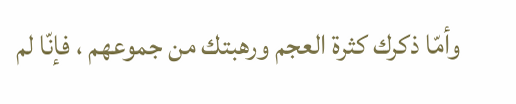وأمّا ذكرك كثرة العجم ورهبتك من جموعهم ، فإنّا لم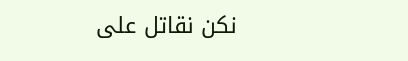نكن نقاتل على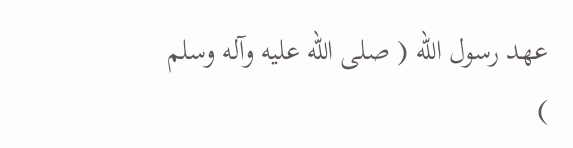عهد رسول الله ( صلى الله عليه وآله وسلم )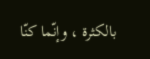بالكثرة ، وإنّما كنّا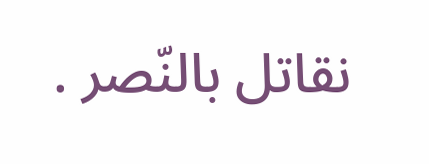نقاتل بالنّصر .